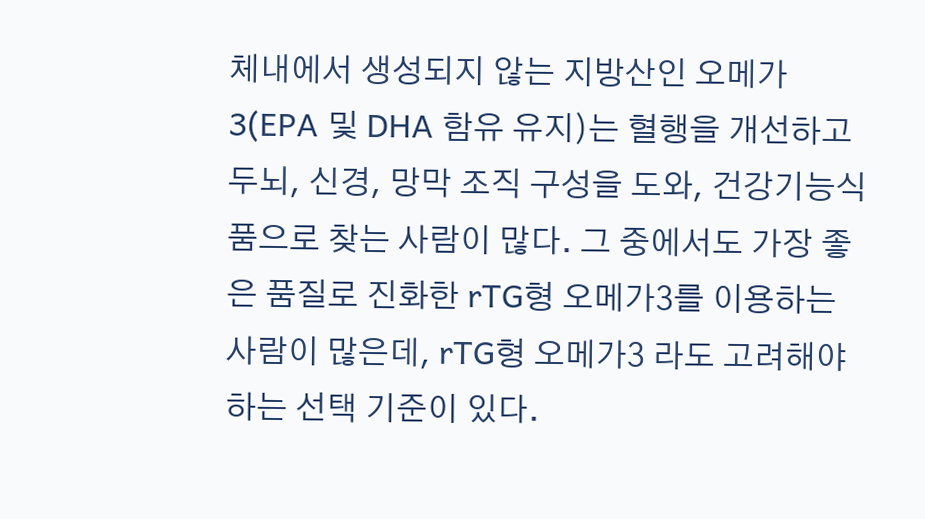체내에서 생성되지 않는 지방산인 오메가3(EPA 및 DHA 함유 유지)는 혈행을 개선하고 두뇌, 신경, 망막 조직 구성을 도와, 건강기능식품으로 찾는 사람이 많다. 그 중에서도 가장 좋은 품질로 진화한 rTG형 오메가3를 이용하는 사람이 많은데, rTG형 오메가3 라도 고려해야 하는 선택 기준이 있다.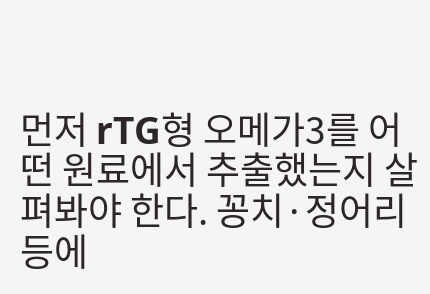먼저 rTG형 오메가3를 어떤 원료에서 추출했는지 살펴봐야 한다. 꽁치·정어리 등에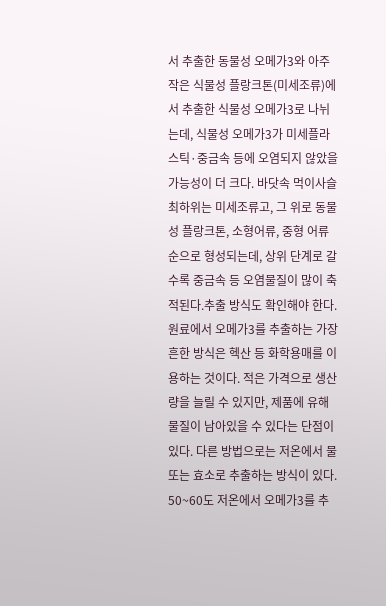서 추출한 동물성 오메가3와 아주 작은 식물성 플랑크톤(미세조류)에서 추출한 식물성 오메가3로 나뉘는데, 식물성 오메가3가 미세플라스틱·중금속 등에 오염되지 않았을 가능성이 더 크다. 바닷속 먹이사슬 최하위는 미세조류고, 그 위로 동물성 플랑크톤, 소형어류, 중형 어류 순으로 형성되는데, 상위 단계로 갈수록 중금속 등 오염물질이 많이 축적된다.추출 방식도 확인해야 한다. 원료에서 오메가3를 추출하는 가장 흔한 방식은 헥산 등 화학용매를 이용하는 것이다. 적은 가격으로 생산량을 늘릴 수 있지만, 제품에 유해물질이 남아있을 수 있다는 단점이 있다. 다른 방법으로는 저온에서 물 또는 효소로 추출하는 방식이 있다. 50~60도 저온에서 오메가3를 추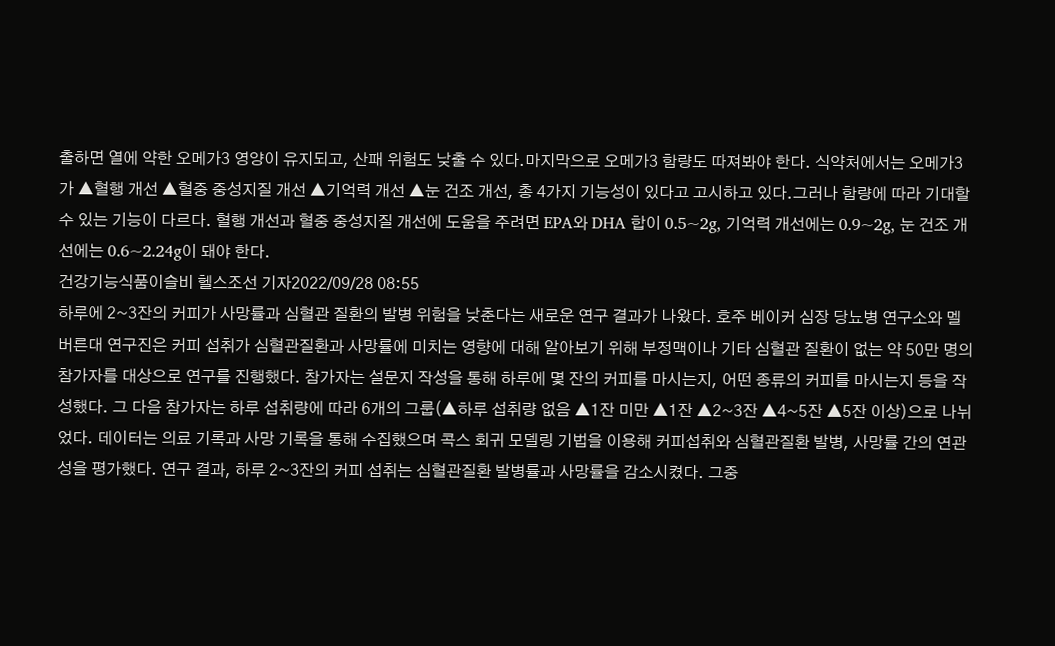출하면 열에 약한 오메가3 영양이 유지되고, 산패 위험도 낮출 수 있다.마지막으로 오메가3 함량도 따져봐야 한다. 식약처에서는 오메가3가 ▲혈행 개선 ▲혈중 중성지질 개선 ▲기억력 개선 ▲눈 건조 개선, 총 4가지 기능성이 있다고 고시하고 있다.그러나 함량에 따라 기대할 수 있는 기능이 다르다. 혈행 개선과 혈중 중성지질 개선에 도움을 주려면 EPA와 DHA 합이 0.5~2g, 기억력 개선에는 0.9~2g, 눈 건조 개선에는 0.6~2.24g이 돼야 한다.
건강기능식품이슬비 헬스조선 기자2022/09/28 08:55
하루에 2~3잔의 커피가 사망률과 심혈관 질환의 발병 위험을 낮춘다는 새로운 연구 결과가 나왔다. 호주 베이커 심장 당뇨병 연구소와 멜버른대 연구진은 커피 섭취가 심혈관질환과 사망률에 미치는 영향에 대해 알아보기 위해 부정맥이나 기타 심혈관 질환이 없는 약 50만 명의 참가자를 대상으로 연구를 진행했다. 참가자는 설문지 작성을 통해 하루에 몇 잔의 커피를 마시는지, 어떤 종류의 커피를 마시는지 등을 작성했다. 그 다음 참가자는 하루 섭취량에 따라 6개의 그룹(▲하루 섭취량 없음 ▲1잔 미만 ▲1잔 ▲2~3잔 ▲4~5잔 ▲5잔 이상)으로 나뉘었다. 데이터는 의료 기록과 사망 기록을 통해 수집했으며 콕스 회귀 모델링 기법을 이용해 커피섭취와 심혈관질환 발병, 사망률 간의 연관성을 평가했다. 연구 결과, 하루 2~3잔의 커피 섭취는 심혈관질환 발병률과 사망률을 감소시켰다. 그중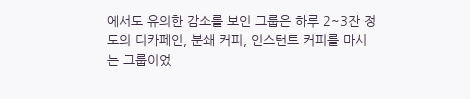에서도 유의한 감소를 보인 그룹은 하루 2~3잔 정도의 디카페인, 분쇄 커피, 인스턴트 커피를 마시는 그룹이었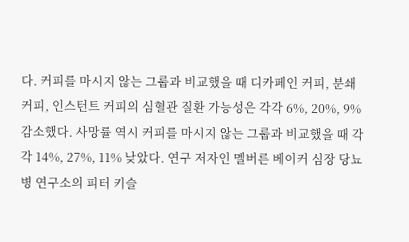다. 커피를 마시지 않는 그룹과 비교했을 때 디카페인 커피, 분쇄 커피, 인스턴트 커피의 심혈관 질환 가능성은 각각 6%, 20%, 9% 감소했다. 사망률 역시 커피를 마시지 않는 그룹과 비교했을 때 각각 14%, 27%, 11% 낮았다. 연구 저자인 멜버른 베이커 심장 당뇨병 연구소의 피터 키슬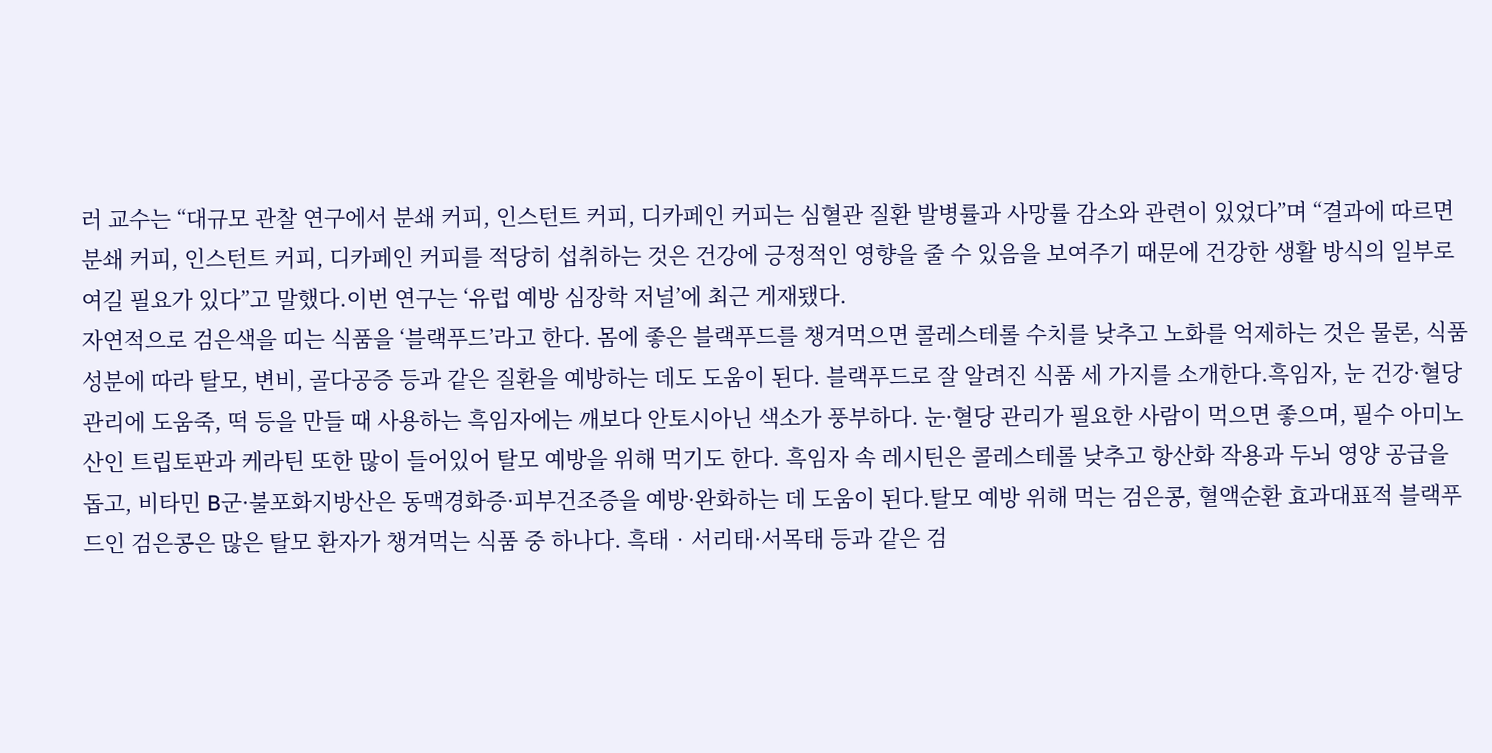러 교수는 “대규모 관찰 연구에서 분쇄 커피, 인스턴트 커피, 디카페인 커피는 심혈관 질환 발병률과 사망률 감소와 관련이 있었다”며 “결과에 따르면 분쇄 커피, 인스턴트 커피, 디카페인 커피를 적당히 섭취하는 것은 건강에 긍정적인 영향을 줄 수 있음을 보여주기 때문에 건강한 생활 방식의 일부로 여길 필요가 있다”고 말했다.이번 연구는 ‘유럽 예방 심장학 저널’에 최근 게재됐다.
자연적으로 검은색을 띠는 식품을 ‘블랙푸드’라고 한다. 몸에 좋은 블랙푸드를 챙겨먹으면 콜레스테롤 수치를 낮추고 노화를 억제하는 것은 물론, 식품 성분에 따라 탈모, 변비, 골다공증 등과 같은 질환을 예방하는 데도 도움이 된다. 블랙푸드로 잘 알려진 식품 세 가지를 소개한다.흑임자, 눈 건강·혈당 관리에 도움죽, 떡 등을 만들 때 사용하는 흑임자에는 깨보다 안토시아닌 색소가 풍부하다. 눈·혈당 관리가 필요한 사람이 먹으면 좋으며, 필수 아미노산인 트립토판과 케라틴 또한 많이 들어있어 탈모 예방을 위해 먹기도 한다. 흑임자 속 레시틴은 콜레스테롤 낮추고 항산화 작용과 두뇌 영양 공급을 돕고, 비타민 B군·불포화지방산은 동맥경화증·피부건조증을 예방·완화하는 데 도움이 된다.탈모 예방 위해 먹는 검은콩, 혈액순환 효과대표적 블랙푸드인 검은콩은 많은 탈모 환자가 챙겨먹는 식품 중 하나다. 흑태‧서리태·서목태 등과 같은 검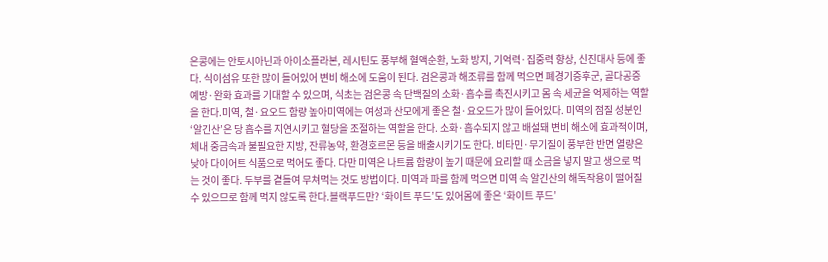은콩에는 안토시아닌과 아이소플라본, 레시틴도 풍부해 혈액순환, 노화 방지, 기억력·집중력 향상, 신진대사 등에 좋다. 식이섬유 또한 많이 들어있어 변비 해소에 도움이 된다. 검은콩과 해조류를 함께 먹으면 폐경기증후군, 골다공증 예방·완화 효과를 기대할 수 있으며, 식초는 검은콩 속 단백질의 소화·흡수를 촉진시키고 몸 속 세균을 억제하는 역할을 한다.미역, 철·요오드 함량 높아미역에는 여성과 산모에게 좋은 철·요오드가 많이 들어있다. 미역의 점질 성분인 ‘알긴산’은 당 흡수를 지연시키고 혈당을 조절하는 역할을 한다. 소화·흡수되지 않고 배설돼 변비 해소에 효과적이며, 체내 중금속과 불필요한 지방, 잔류농약, 환경호르몬 등을 배출시키기도 한다. 비타민·무기질이 풍부한 반면 열량은 낮아 다이어트 식품으로 먹어도 좋다. 다만 미역은 나트륨 함량이 높기 때문에 요리할 때 소금을 넣지 말고 생으로 먹는 것이 좋다. 두부를 곁들여 무쳐먹는 것도 방법이다. 미역과 파를 함께 먹으면 미역 속 알긴산의 해독작용이 떨어질 수 있으므로 함께 먹지 않도록 한다.블랙푸드만? ‘화이트 푸드’도 있어몸에 좋은 ‘화이트 푸드’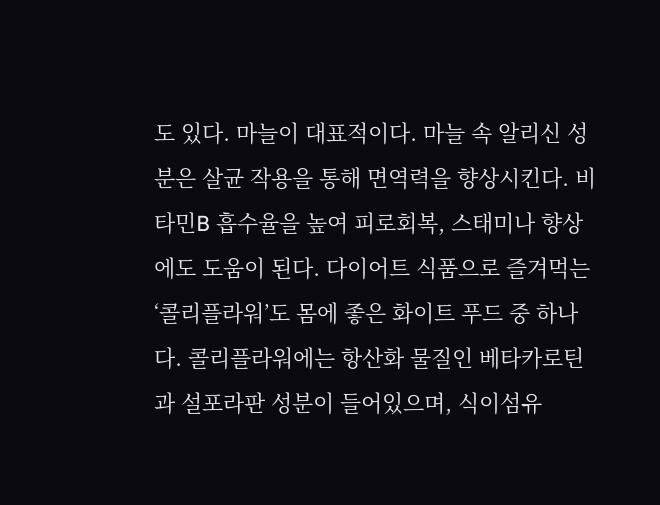도 있다. 마늘이 대표적이다. 마늘 속 알리신 성분은 살균 작용을 통해 면역력을 향상시킨다. 비타민B 흡수율을 높여 피로회복, 스태미나 향상에도 도움이 된다. 다이어트 식품으로 즐겨먹는 ‘콜리플라워’도 몸에 좋은 화이트 푸드 중 하나다. 콜리플라워에는 항산화 물질인 베타카로틴과 설포라판 성분이 들어있으며, 식이섬유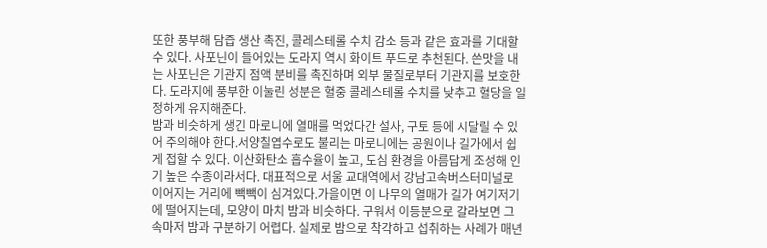또한 풍부해 담즙 생산 촉진, 콜레스테롤 수치 감소 등과 같은 효과를 기대할 수 있다. 사포닌이 들어있는 도라지 역시 화이트 푸드로 추천된다. 쓴맛을 내는 사포닌은 기관지 점액 분비를 촉진하며 외부 물질로부터 기관지를 보호한다. 도라지에 풍부한 이눌린 성분은 혈중 콜레스테롤 수치를 낮추고 혈당을 일정하게 유지해준다.
밤과 비슷하게 생긴 마로니에 열매를 먹었다간 설사, 구토 등에 시달릴 수 있어 주의해야 한다.서양칠엽수로도 불리는 마로니에는 공원이나 길가에서 쉽게 접할 수 있다. 이산화탄소 흡수율이 높고, 도심 환경을 아름답게 조성해 인기 높은 수종이라서다. 대표적으로 서울 교대역에서 강남고속버스터미널로 이어지는 거리에 빽빽이 심겨있다.가을이면 이 나무의 열매가 길가 여기저기에 떨어지는데, 모양이 마치 밤과 비슷하다. 구워서 이등분으로 갈라보면 그 속마저 밤과 구분하기 어렵다. 실제로 밤으로 착각하고 섭취하는 사례가 매년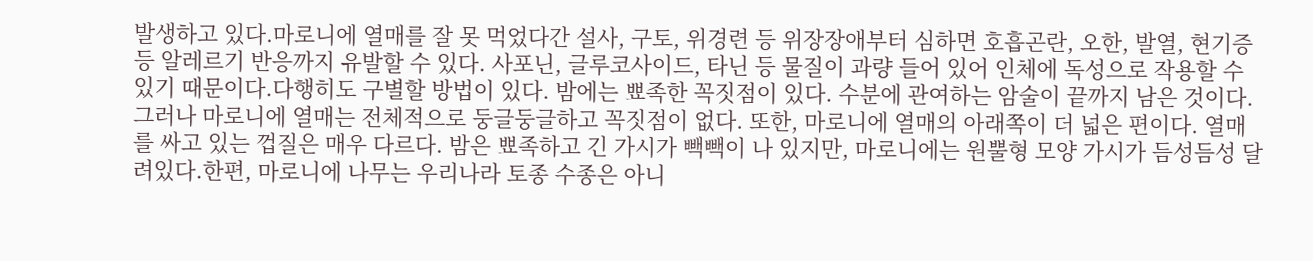발생하고 있다.마로니에 열매를 잘 못 먹었다간 설사, 구토, 위경련 등 위장장애부터 심하면 호흡곤란, 오한, 발열, 현기증 등 알레르기 반응까지 유발할 수 있다. 사포닌, 글루코사이드, 타닌 등 물질이 과량 들어 있어 인체에 독성으로 작용할 수 있기 때문이다.다행히도 구별할 방법이 있다. 밤에는 뾰족한 꼭짓점이 있다. 수분에 관여하는 암술이 끝까지 남은 것이다. 그러나 마로니에 열매는 전체적으로 둥글둥글하고 꼭짓점이 없다. 또한, 마로니에 열매의 아래쪽이 더 넓은 편이다. 열매를 싸고 있는 껍질은 매우 다르다. 밤은 뾰족하고 긴 가시가 빽빽이 나 있지만, 마로니에는 원뿔형 모양 가시가 듬성듬성 달려있다.한편, 마로니에 나무는 우리나라 토종 수종은 아니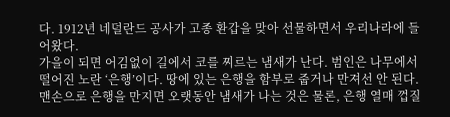다. 1912년 네덜란드 공사가 고종 환갑을 맞아 선물하면서 우리나라에 들어왔다.
가을이 되면 어김없이 길에서 코를 찌르는 냄새가 난다. 범인은 나무에서 떨어진 노란 ‘은행’이다. 땅에 있는 은행을 함부로 줍거나 만져선 안 된다. 맨손으로 은행을 만지면 오랫동안 냄새가 나는 것은 물론, 은행 열매 껍질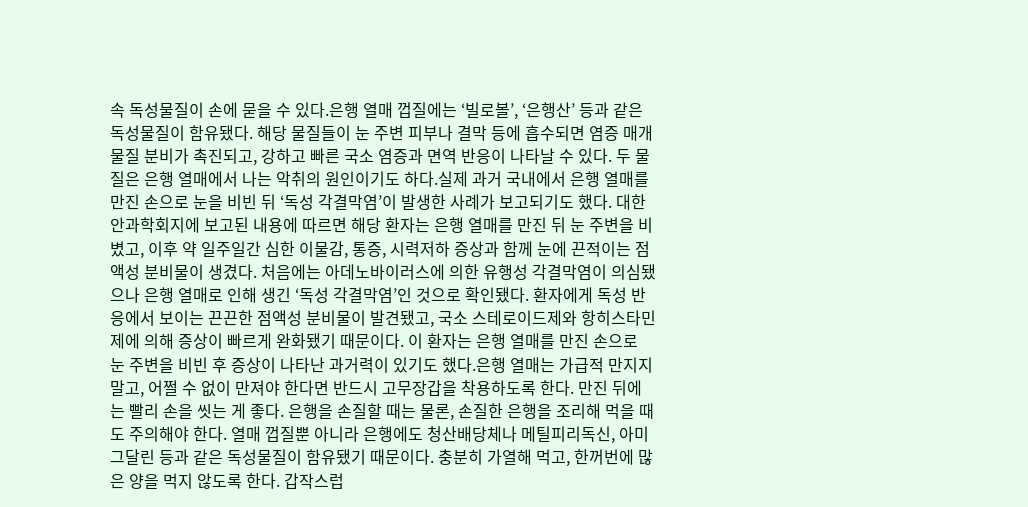속 독성물질이 손에 묻을 수 있다.은행 열매 껍질에는 ‘빌로볼’, ‘은행산’ 등과 같은 독성물질이 함유됐다. 해당 물질들이 눈 주변 피부나 결막 등에 흡수되면 염증 매개 물질 분비가 촉진되고, 강하고 빠른 국소 염증과 면역 반응이 나타날 수 있다. 두 물질은 은행 열매에서 나는 악취의 원인이기도 하다.실제 과거 국내에서 은행 열매를 만진 손으로 눈을 비빈 뒤 ‘독성 각결막염’이 발생한 사례가 보고되기도 했다. 대한안과학회지에 보고된 내용에 따르면 해당 환자는 은행 열매를 만진 뒤 눈 주변을 비볐고, 이후 약 일주일간 심한 이물감, 통증, 시력저하 증상과 함께 눈에 끈적이는 점액성 분비물이 생겼다. 처음에는 아데노바이러스에 의한 유행성 각결막염이 의심됐으나 은행 열매로 인해 생긴 ‘독성 각결막염’인 것으로 확인됐다. 환자에게 독성 반응에서 보이는 끈끈한 점액성 분비물이 발견됐고, 국소 스테로이드제와 항히스타민제에 의해 증상이 빠르게 완화됐기 때문이다. 이 환자는 은행 열매를 만진 손으로 눈 주변을 비빈 후 증상이 나타난 과거력이 있기도 했다.은행 열매는 가급적 만지지 말고, 어쩔 수 없이 만져야 한다면 반드시 고무장갑을 착용하도록 한다. 만진 뒤에는 빨리 손을 씻는 게 좋다. 은행을 손질할 때는 물론, 손질한 은행을 조리해 먹을 때도 주의해야 한다. 열매 껍질뿐 아니라 은행에도 청산배당체나 메틸피리독신, 아미그달린 등과 같은 독성물질이 함유됐기 때문이다. 충분히 가열해 먹고, 한꺼번에 많은 양을 먹지 않도록 한다. 갑작스럽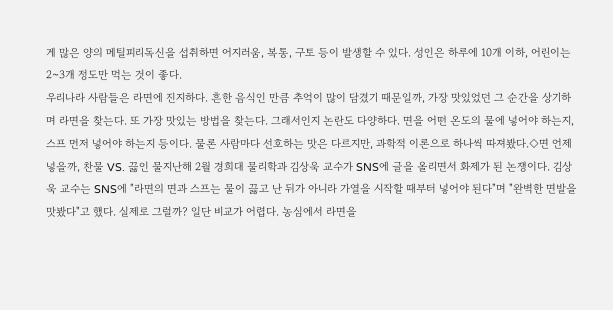게 많은 양의 메틸피리독신을 섭취하면 어지러움, 복통, 구토 등이 발생할 수 있다. 성인은 하루에 10개 이하, 어린이는 2~3개 정도만 먹는 것이 좋다.
우리나라 사람들은 라면에 진지하다. 흔한 음식인 만큼 추억이 많이 담겼기 때문일까, 가장 맛있었던 그 순간을 상기하며 라면을 찾는다. 또 가장 맛있는 방법을 찾는다. 그래서인지 논란도 다양하다. 면을 어떤 온도의 물에 넣어야 하는지, 스프 먼저 넣어야 하는지 등이다. 물론 사람마다 선호하는 맛은 다르지만, 과학적 이론으로 하나씩 따져봤다.◇면 언제 넣을까, 찬물 VS. 끓인 물지난해 2월 경희대 물리학과 김상욱 교수가 SNS에 글을 올리면서 화제가 된 논쟁이다. 김상욱 교수는 SNS에 "라면의 면과 스프는 물이 끓고 난 뒤가 아니라 가열을 시작할 때부터 넣어야 된다"며 "완벽한 면발을 맛봤다"고 했다. 실제로 그럴까? 일단 비교가 어렵다. 농심에서 라면을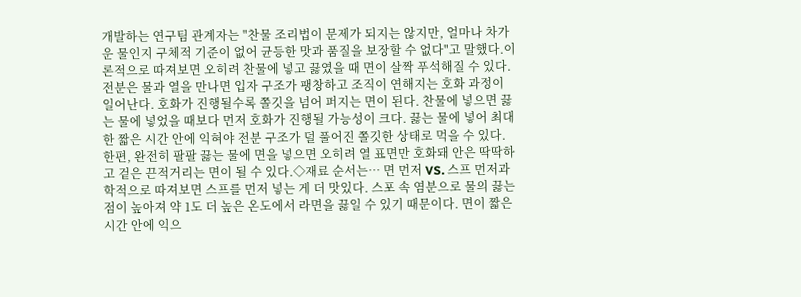개발하는 연구팀 관계자는 "찬물 조리법이 문제가 되지는 않지만, 얼마나 차가운 물인지 구체적 기준이 없어 균등한 맛과 품질을 보장할 수 없다"고 말했다.이론적으로 따져보면 오히려 찬물에 넣고 끓였을 때 면이 살짝 푸석해질 수 있다. 전분은 물과 열을 만나면 입자 구조가 팽창하고 조직이 연해지는 호화 과정이 일어난다. 호화가 진행될수록 쫄깃을 넘어 퍼지는 면이 된다. 찬물에 넣으면 끓는 물에 넣었을 때보다 먼저 호화가 진행될 가능성이 크다. 끓는 물에 넣어 최대한 짧은 시간 안에 익혀야 전분 구조가 덜 풀어진 쫄깃한 상태로 먹을 수 있다. 한편, 완전히 팔팔 끓는 물에 면을 넣으면 오히려 열 표면만 호화돼 안은 딱딱하고 겉은 끈적거리는 면이 될 수 있다.◇재료 순서는… 면 먼저 VS. 스프 먼저과학적으로 따져보면 스프를 먼저 넣는 게 더 맛있다. 스포 속 염분으로 물의 끓는 점이 높아져 약 1도 더 높은 온도에서 라면을 끓일 수 있기 때문이다. 면이 짧은 시간 안에 익으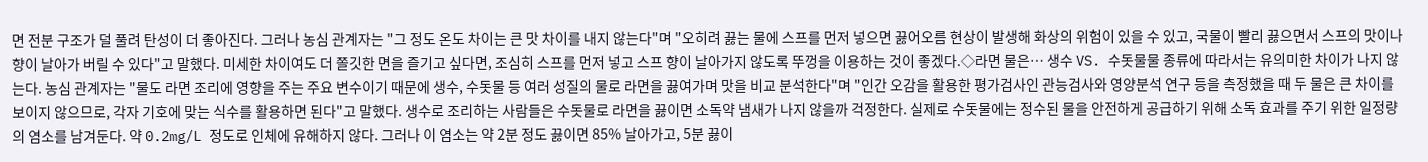면 전분 구조가 덜 풀려 탄성이 더 좋아진다. 그러나 농심 관계자는 "그 정도 온도 차이는 큰 맛 차이를 내지 않는다"며 "오히려 끓는 물에 스프를 먼저 넣으면 끓어오름 현상이 발생해 화상의 위험이 있을 수 있고, 국물이 빨리 끓으면서 스프의 맛이나 향이 날아가 버릴 수 있다"고 말했다. 미세한 차이여도 더 쫄깃한 면을 즐기고 싶다면, 조심히 스프를 먼저 넣고 스프 향이 날아가지 않도록 뚜껑을 이용하는 것이 좋겠다.◇라면 물은… 생수 VS. 수돗물물 종류에 따라서는 유의미한 차이가 나지 않는다. 농심 관계자는 "물도 라면 조리에 영향을 주는 주요 변수이기 때문에 생수, 수돗물 등 여러 성질의 물로 라면을 끓여가며 맛을 비교 분석한다"며 "인간 오감을 활용한 평가검사인 관능검사와 영양분석 연구 등을 측정했을 때 두 물은 큰 차이를 보이지 않으므로, 각자 기호에 맞는 식수를 활용하면 된다"고 말했다. 생수로 조리하는 사람들은 수돗물로 라면을 끓이면 소독약 냄새가 나지 않을까 걱정한다. 실제로 수돗물에는 정수된 물을 안전하게 공급하기 위해 소독 효과를 주기 위한 일정량의 염소를 남겨둔다. 약 0.2mg/L 정도로 인체에 유해하지 않다. 그러나 이 염소는 약 2분 정도 끓이면 85% 날아가고, 5분 끓이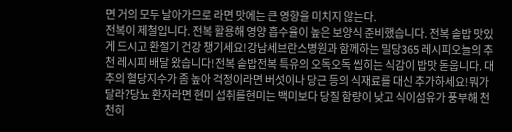면 거의 모두 날아가므로 라면 맛에는 큰 영향을 미치지 않는다.
전복이 제철입니다. 전복 활용해 영양 흡수율이 높은 보양식 준비했습니다. 전복 솥밥 맛있게 드시고 환절기 건강 챙기세요!강남세브란스병원과 함께하는 밀당365 레시피오늘의 추천 레시피 배달 왔습니다!전복 솥밥전복 특유의 오독오독 씹히는 식감이 밥맛 돋웁니다. 대추의 혈당지수가 좀 높아 걱정이라면 버섯이나 당근 등의 식재료를 대신 추가하세요!뭐가 달라?당뇨 환자라면 현미 섭취를현미는 백미보다 당질 함량이 낮고 식이섬유가 풍부해 천천히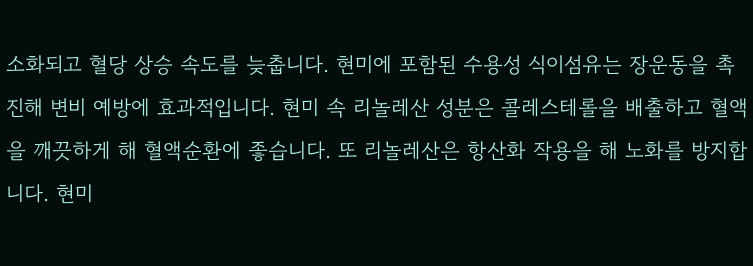소화되고 혈당 상승 속도를 늦춥니다. 현미에 포함된 수용성 식이섬유는 장운동을 촉진해 변비 예방에 효과적입니다. 현미 속 리놀레산 성분은 콜레스테롤을 배출하고 혈액을 깨끗하게 해 혈액순환에 좋습니다. 또 리놀레산은 항산화 작용을 해 노화를 방지합니다. 현미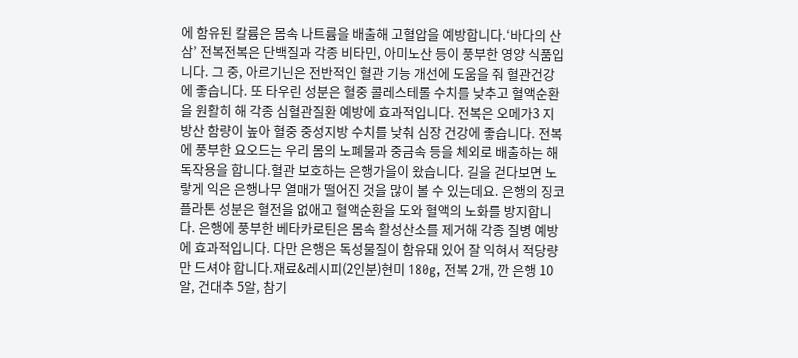에 함유된 칼륨은 몸속 나트륨을 배출해 고혈압을 예방합니다.‘바다의 산삼’ 전복전복은 단백질과 각종 비타민, 아미노산 등이 풍부한 영양 식품입니다. 그 중, 아르기닌은 전반적인 혈관 기능 개선에 도움을 줘 혈관건강에 좋습니다. 또 타우린 성분은 혈중 콜레스테롤 수치를 낮추고 혈액순환을 원활히 해 각종 심혈관질환 예방에 효과적입니다. 전복은 오메가3 지방산 함량이 높아 혈중 중성지방 수치를 낮춰 심장 건강에 좋습니다. 전복에 풍부한 요오드는 우리 몸의 노폐물과 중금속 등을 체외로 배출하는 해독작용을 합니다.혈관 보호하는 은행가을이 왔습니다. 길을 걷다보면 노랗게 익은 은행나무 열매가 떨어진 것을 많이 볼 수 있는데요. 은행의 징코플라톤 성분은 혈전을 없애고 혈액순환을 도와 혈액의 노화를 방지합니다. 은행에 풍부한 베타카로틴은 몸속 활성산소를 제거해 각종 질병 예방에 효과적입니다. 다만 은행은 독성물질이 함유돼 있어 잘 익혀서 적당량만 드셔야 합니다.재료&레시피(2인분)현미 180g, 전복 2개, 깐 은행 10알, 건대추 5알, 참기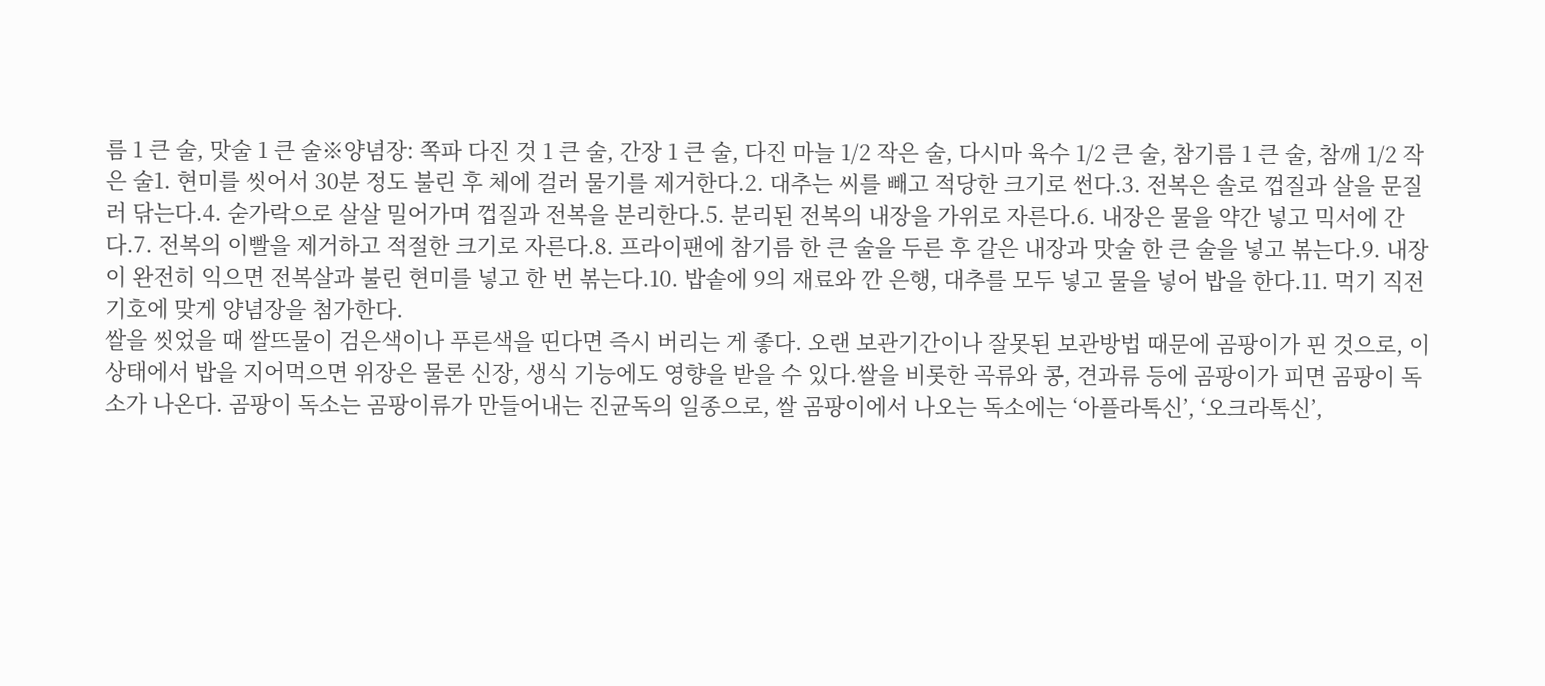름 1 큰 술, 맛술 1 큰 술※양념장: 쪽파 다진 것 1 큰 술, 간장 1 큰 술, 다진 마늘 1/2 작은 술, 다시마 육수 1/2 큰 술, 참기름 1 큰 술, 참깨 1/2 작은 술1. 현미를 씻어서 30분 정도 불린 후 체에 걸러 물기를 제거한다.2. 대추는 씨를 빼고 적당한 크기로 썬다.3. 전복은 솔로 껍질과 살을 문질러 닦는다.4. 숟가락으로 살살 밀어가며 껍질과 전복을 분리한다.5. 분리된 전복의 내장을 가위로 자른다.6. 내장은 물을 약간 넣고 믹서에 간다.7. 전복의 이빨을 제거하고 적절한 크기로 자른다.8. 프라이팬에 참기름 한 큰 술을 두른 후 갈은 내장과 맛술 한 큰 술을 넣고 볶는다.9. 내장이 완전히 익으면 전복살과 불린 현미를 넣고 한 번 볶는다.10. 밥솥에 9의 재료와 깐 은행, 대추를 모두 넣고 물을 넣어 밥을 한다.11. 먹기 직전 기호에 맞게 양념장을 첨가한다.
쌀을 씻었을 때 쌀뜨물이 검은색이나 푸른색을 띤다면 즉시 버리는 게 좋다. 오랜 보관기간이나 잘못된 보관방법 때문에 곰팡이가 핀 것으로, 이 상태에서 밥을 지어먹으면 위장은 물론 신장, 생식 기능에도 영향을 받을 수 있다.쌀을 비롯한 곡류와 콩, 견과류 등에 곰팡이가 피면 곰팡이 독소가 나온다. 곰팡이 독소는 곰팡이류가 만들어내는 진균독의 일종으로, 쌀 곰팡이에서 나오는 독소에는 ‘아플라톡신’, ‘오크라톡신’,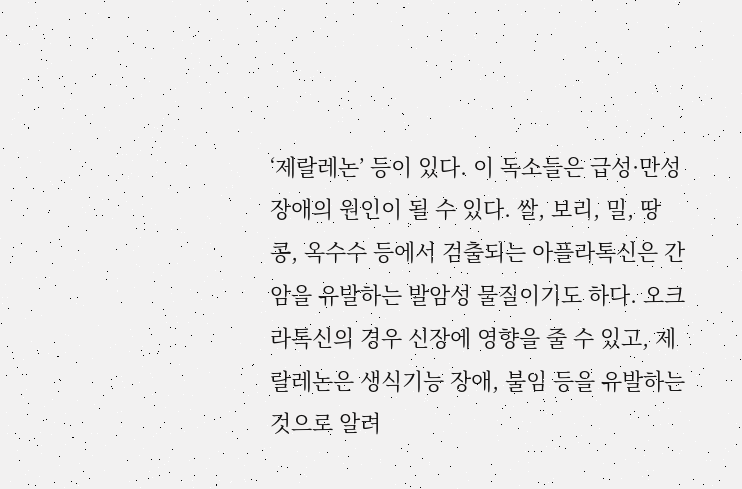‘제랄레논’ 등이 있다. 이 독소들은 급성·만성 장애의 원인이 될 수 있다. 쌀, 보리, 밀, 땅콩, 옥수수 등에서 검출되는 아플라톡신은 간암을 유발하는 발암성 물질이기도 하다. 오크라톡신의 경우 신장에 영향을 줄 수 있고, 제랄레논은 생식기능 장애, 불임 등을 유발하는 것으로 알려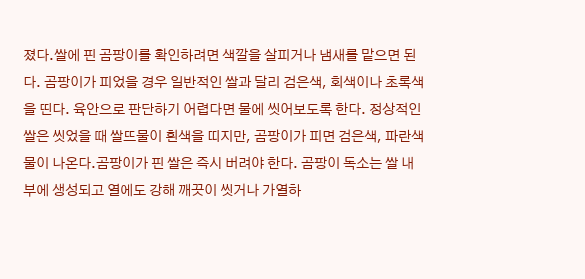졌다.쌀에 핀 곰팡이를 확인하려면 색깔을 살피거나 냄새를 맡으면 된다. 곰팡이가 피었을 경우 일반적인 쌀과 달리 검은색, 회색이나 초록색을 띤다. 육안으로 판단하기 어렵다면 물에 씻어보도록 한다. 정상적인 쌀은 씻었을 때 쌀뜨물이 흰색을 띠지만, 곰팡이가 피면 검은색, 파란색 물이 나온다.곰팡이가 핀 쌀은 즉시 버려야 한다. 곰팡이 독소는 쌀 내부에 생성되고 열에도 강해 깨끗이 씻거나 가열하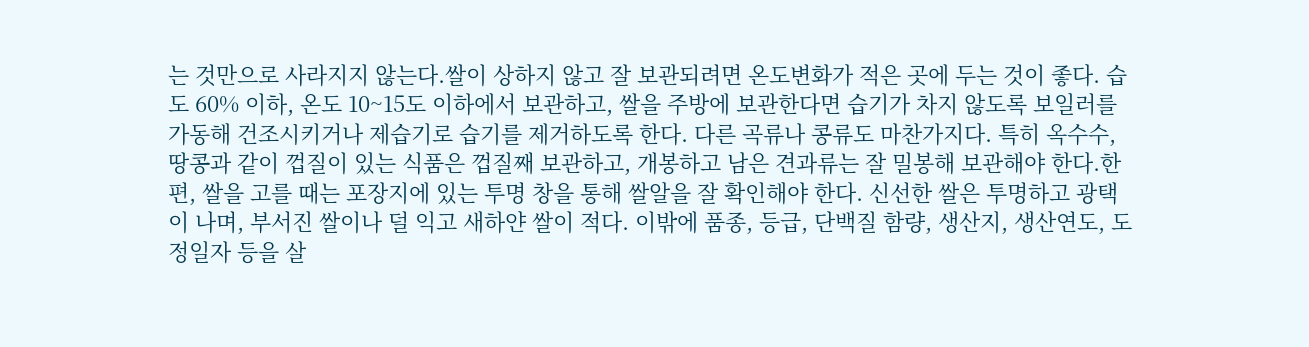는 것만으로 사라지지 않는다.쌀이 상하지 않고 잘 보관되려면 온도변화가 적은 곳에 두는 것이 좋다. 습도 60% 이하, 온도 10~15도 이하에서 보관하고, 쌀을 주방에 보관한다면 습기가 차지 않도록 보일러를 가동해 건조시키거나 제습기로 습기를 제거하도록 한다. 다른 곡류나 콩류도 마찬가지다. 특히 옥수수, 땅콩과 같이 껍질이 있는 식품은 껍질째 보관하고, 개봉하고 남은 견과류는 잘 밀봉해 보관해야 한다.한편, 쌀을 고를 때는 포장지에 있는 투명 창을 통해 쌀알을 잘 확인해야 한다. 신선한 쌀은 투명하고 광택이 나며, 부서진 쌀이나 덜 익고 새하얀 쌀이 적다. 이밖에 품종, 등급, 단백질 함량, 생산지, 생산연도, 도정일자 등을 살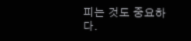피는 것도 중요하다.